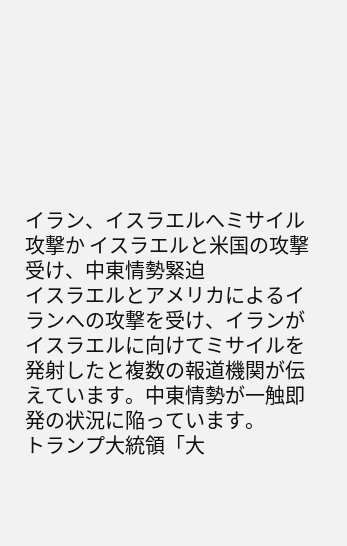イラン、イスラエルへミサイル攻撃か イスラエルと米国の攻撃受け、中東情勢緊迫
イスラエルとアメリカによるイランへの攻撃を受け、イランがイスラエルに向けてミサイルを発射したと複数の報道機関が伝えています。中東情勢が一触即発の状況に陥っています。
トランプ大統領「大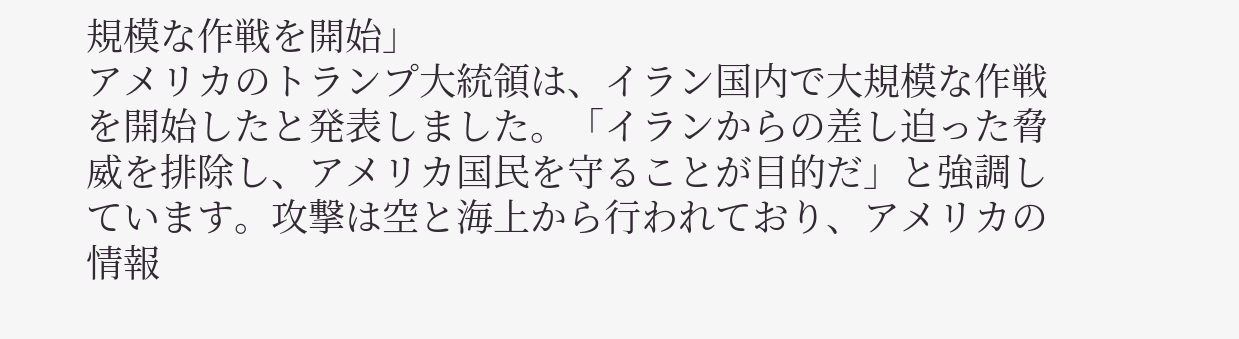規模な作戦を開始」
アメリカのトランプ大統領は、イラン国内で大規模な作戦を開始したと発表しました。「イランからの差し迫った脅威を排除し、アメリカ国民を守ることが目的だ」と強調しています。攻撃は空と海上から行われており、アメリカの情報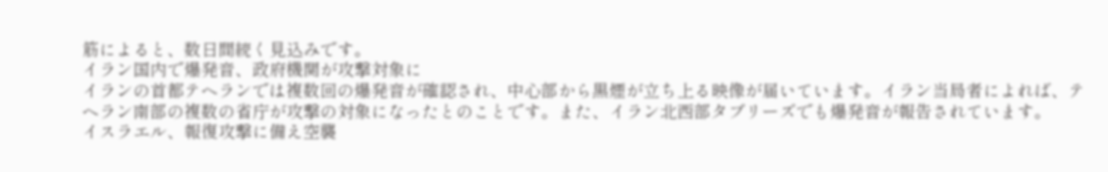筋によると、数日間続く見込みです。
イラン国内で爆発音、政府機関が攻撃対象に
イランの首都テヘランでは複数回の爆発音が確認され、中心部から黒煙が立ち上る映像が届いています。イラン当局者によれば、テヘラン南部の複数の省庁が攻撃の対象になったとのことです。また、イラン北西部タブリーズでも爆発音が報告されています。
イスラエル、報復攻撃に備え空襲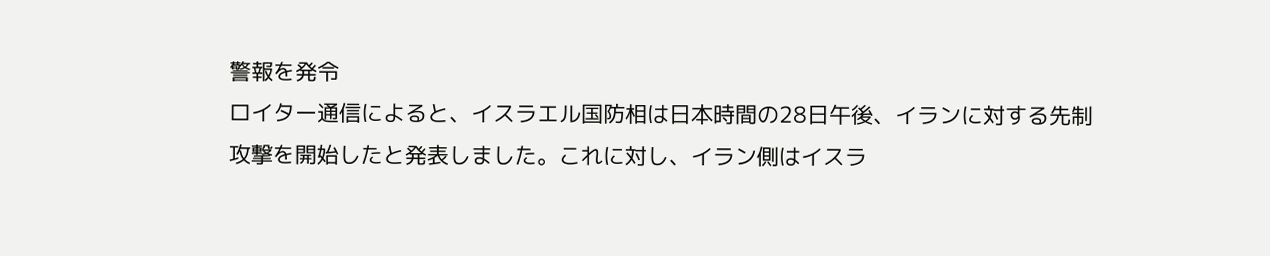警報を発令
ロイター通信によると、イスラエル国防相は日本時間の28日午後、イランに対する先制攻撃を開始したと発表しました。これに対し、イラン側はイスラ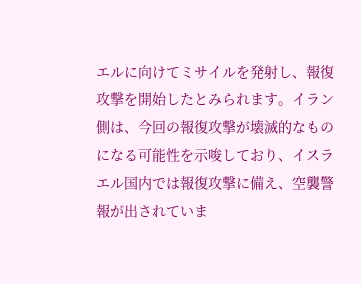エルに向けてミサイルを発射し、報復攻撃を開始したとみられます。イラン側は、今回の報復攻撃が壊滅的なものになる可能性を示唆しており、イスラエル国内では報復攻撃に備え、空襲警報が出されていま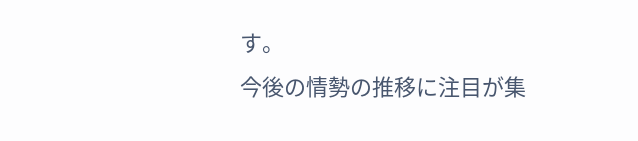す。
今後の情勢の推移に注目が集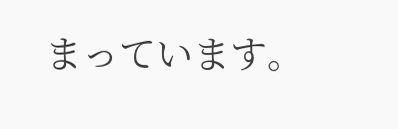まっています。